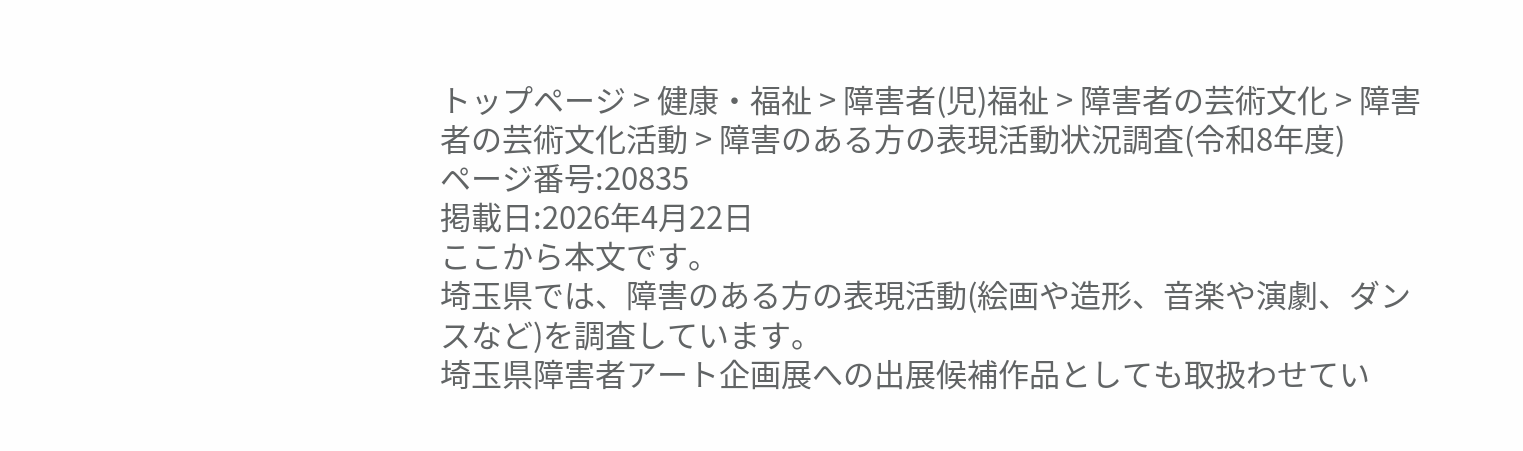トップページ > 健康・福祉 > 障害者(児)福祉 > 障害者の芸術文化 > 障害者の芸術文化活動 > 障害のある方の表現活動状況調査(令和8年度)
ページ番号:20835
掲載日:2026年4月22日
ここから本文です。
埼玉県では、障害のある方の表現活動(絵画や造形、音楽や演劇、ダンスなど)を調査しています。
埼玉県障害者アート企画展への出展候補作品としても取扱わせてい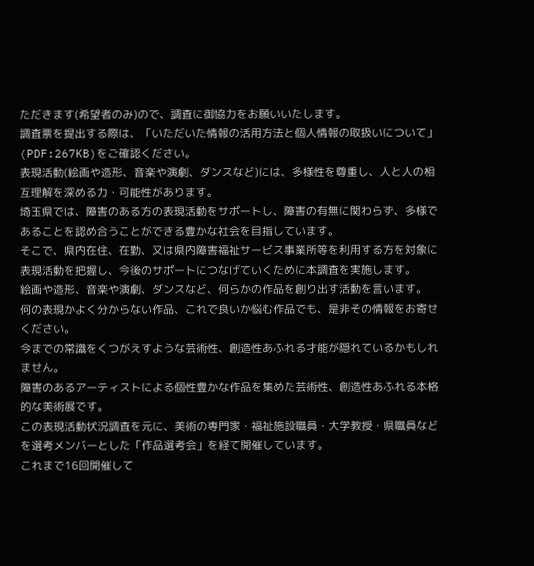ただきます(希望者のみ)ので、調査に御協力をお願いいたします。
調査票を提出する際は、「いただいた情報の活用方法と個人情報の取扱いについて」(PDF:267KB)をご確認ください。
表現活動(絵画や造形、音楽や演劇、ダンスなど)には、多様性を尊重し、人と人の相互理解を深める力・可能性があります。
埼玉県では、障害のある方の表現活動をサポートし、障害の有無に関わらず、多様であることを認め合うことができる豊かな社会を目指しています。
そこで、県内在住、在勤、又は県内障害福祉サービス事業所等を利用する方を対象に表現活動を把握し、今後のサポートにつなげていくために本調査を実施します。
絵画や造形、音楽や演劇、ダンスなど、何らかの作品を創り出す活動を言います。
何の表現かよく分からない作品、これで良いか悩む作品でも、是非その情報をお寄せください。
今までの常識をくつがえすような芸術性、創造性あふれる才能が隠れているかもしれません。
障害のあるアーティストによる個性豊かな作品を集めた芸術性、創造性あふれる本格的な美術展です。
この表現活動状況調査を元に、美術の専門家・福祉施設職員・大学教授・県職員などを選考メンバーとした「作品選考会」を経て開催しています。
これまで16回開催して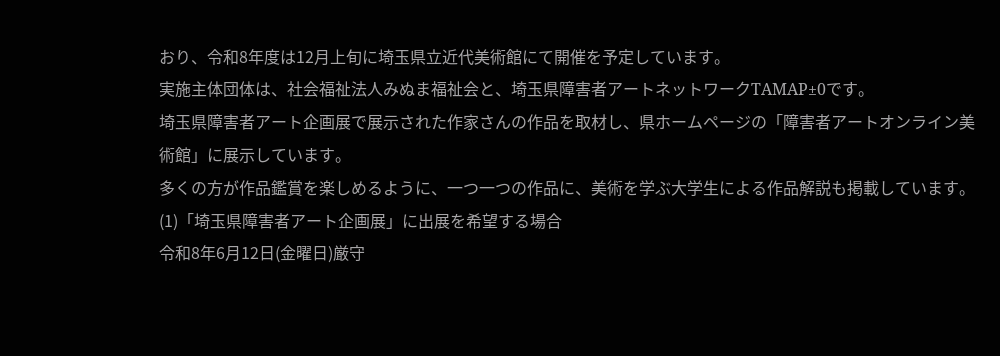おり、令和8年度は12月上旬に埼玉県立近代美術館にて開催を予定しています。
実施主体団体は、社会福祉法人みぬま福祉会と、埼玉県障害者アートネットワークTAMAP±0です。
埼玉県障害者アート企画展で展示された作家さんの作品を取材し、県ホームページの「障害者アートオンライン美術館」に展示しています。
多くの方が作品鑑賞を楽しめるように、一つ一つの作品に、美術を学ぶ大学生による作品解説も掲載しています。
(1)「埼玉県障害者アート企画展」に出展を希望する場合
令和8年6月12日(金曜日)厳守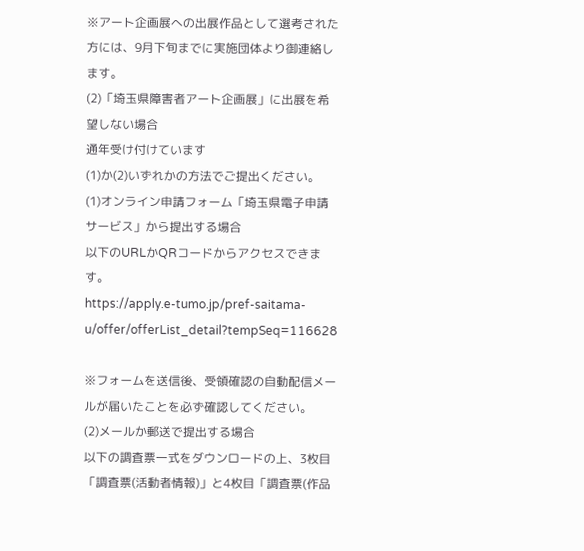※アート企画展への出展作品として選考された方には、9月下旬までに実施団体より御連絡します。
(2)「埼玉県障害者アート企画展」に出展を希望しない場合
通年受け付けています
(1)か(2)いずれかの方法でご提出ください。
(1)オンライン申請フォーム「埼玉県電子申請サービス」から提出する場合
以下のURLかQRコードからアクセスできます。
https://apply.e-tumo.jp/pref-saitama-u/offer/offerList_detail?tempSeq=116628

※フォームを送信後、受領確認の自動配信メールが届いたことを必ず確認してください。
(2)メールか郵送で提出する場合
以下の調査票一式をダウンロードの上、3枚目「調査票(活動者情報)」と4枚目「調査票(作品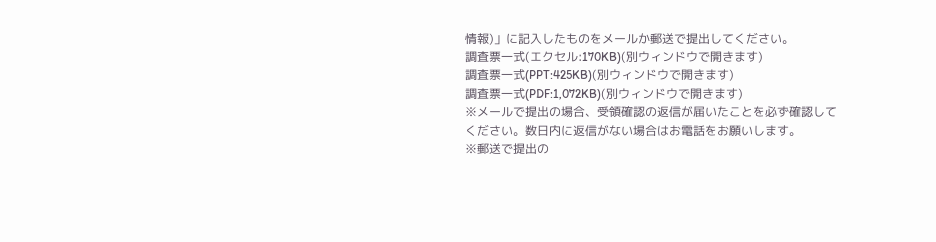情報)」に記入したものをメールか郵送で提出してください。
調査票一式(エクセル:170KB)(別ウィンドウで開きます)
調査票一式(PPT:425KB)(別ウィンドウで開きます)
調査票一式(PDF:1,072KB)(別ウィンドウで開きます)
※メールで提出の場合、受領確認の返信が届いたことを必ず確認してください。数日内に返信がない場合はお電話をお願いします。
※郵送で提出の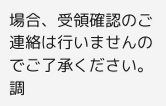場合、受領確認のご連絡は行いませんのでご了承ください。
調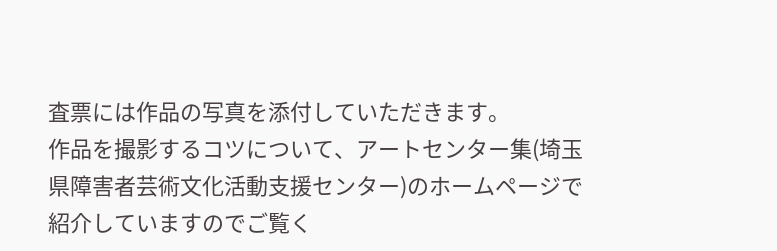査票には作品の写真を添付していただきます。
作品を撮影するコツについて、アートセンター集(埼玉県障害者芸術文化活動支援センター)のホームページで紹介していますのでご覧く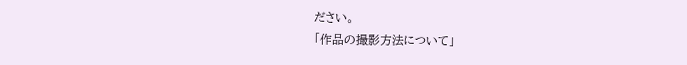ださい。
「作品の撮影方法について」